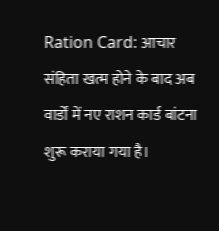Ration Card: आचार संहिता खत्म होने के बाद अब वार्डों में नए राशन कार्ड बांटना शुरू कराया गया है।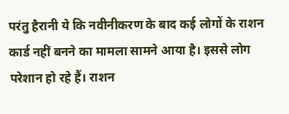परंतु हैरानी ये कि नवीनीकरण के बाद कई लोगों के राशन कार्ड नहीं बनने का मामला सामने आया है। इससे लोग परेशान हो रहे हैं। राशन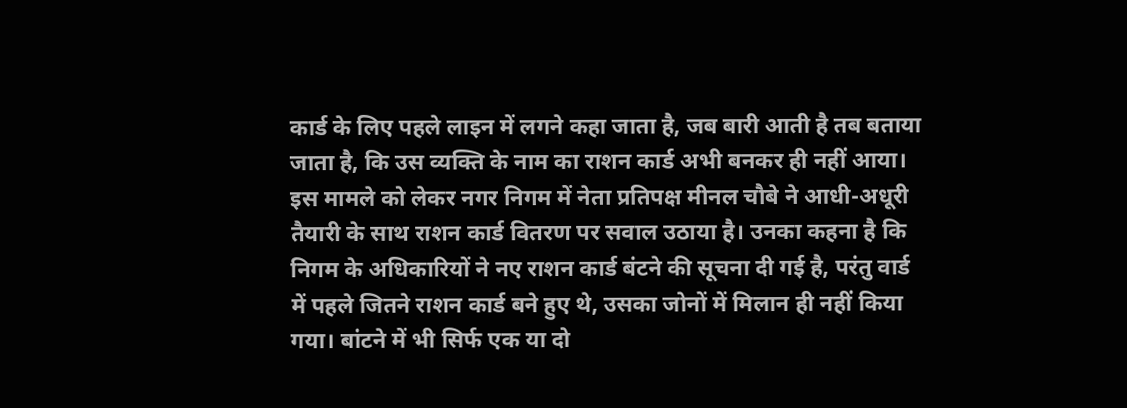कार्ड के लिए पहले लाइन में लगने कहा जाता है, जब बारी आती है तब बताया जाता है, कि उस व्यक्ति के नाम का राशन कार्ड अभी बनकर ही नहीं आया।
इस मामले को लेकर नगर निगम में नेता प्रतिपक्ष मीनल चौबे ने आधी-अधूरी तैयारी के साथ राशन कार्ड वितरण पर सवाल उठाया है। उनका कहना है कि निगम के अधिकारियों ने नए राशन कार्ड बंटने की सूचना दी गई है, परंतु वार्ड में पहले जितने राशन कार्ड बने हुए थे, उसका जोनों में मिलान ही नहीं किया गया। बांटने में भी सिर्फ एक या दो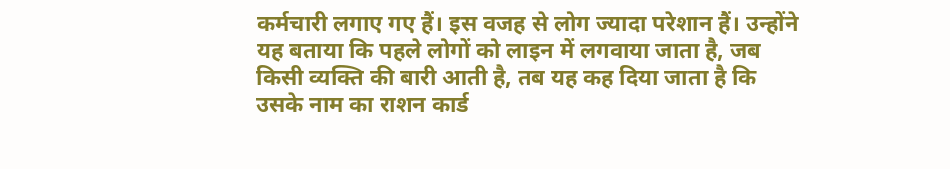कर्मचारी लगाए गए हैं। इस वजह से लोग ज्यादा परेशान हैं। उन्होंने यह बताया कि पहले लोगों को लाइन में लगवाया जाता है, जब किसी व्यक्ति की बारी आती है, तब यह कह दिया जाता है कि उसके नाम का राशन कार्ड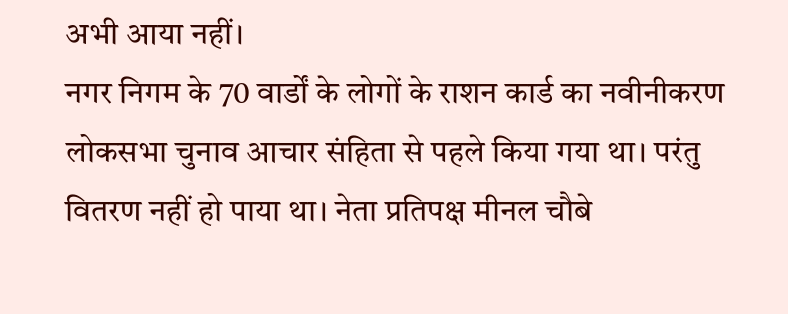अभी आया नहीं।
नगर निगम के 70 वार्डों के लोगों के राशन कार्ड का नवीनीकरण लोकसभा चुनाव आचार संहिता से पहले किया गया था। परंतु वितरण नहीं हो पाया था। नेता प्रतिपक्ष मीनल चौबे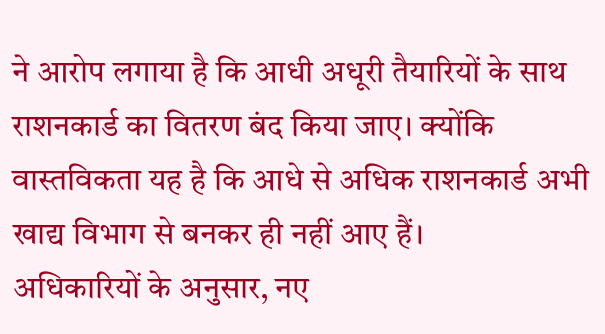ने आरोप लगाया है कि आधी अधूरी तैयारियों के साथ राशनकार्ड का वितरण बंद किया जाए। क्योंकि वास्तविकता यह है कि आधे से अधिक राशनकार्ड अभी खाद्य विभाग से बनकर ही नहीं आए हैं।
अधिकारियों के अनुसार, नए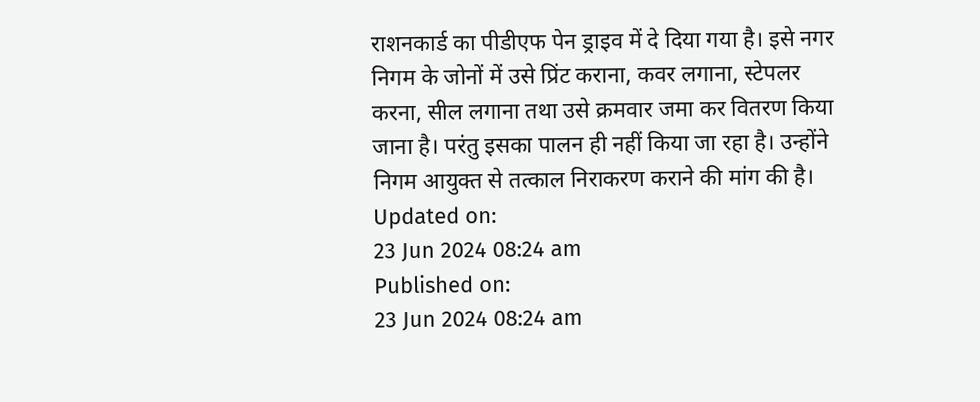राशनकार्ड का पीडीएफ पेन ड्राइव में दे दिया गया है। इसे नगर निगम के जोनों में उसे प्रिंट कराना, कवर लगाना, स्टेपलर करना, सील लगाना तथा उसे क्रमवार जमा कर वितरण किया जाना है। परंतु इसका पालन ही नहीं किया जा रहा है। उन्होंने निगम आयुक्त से तत्काल निराकरण कराने की मांग की है।
Updated on:
23 Jun 2024 08:24 am
Published on:
23 Jun 2024 08:24 am